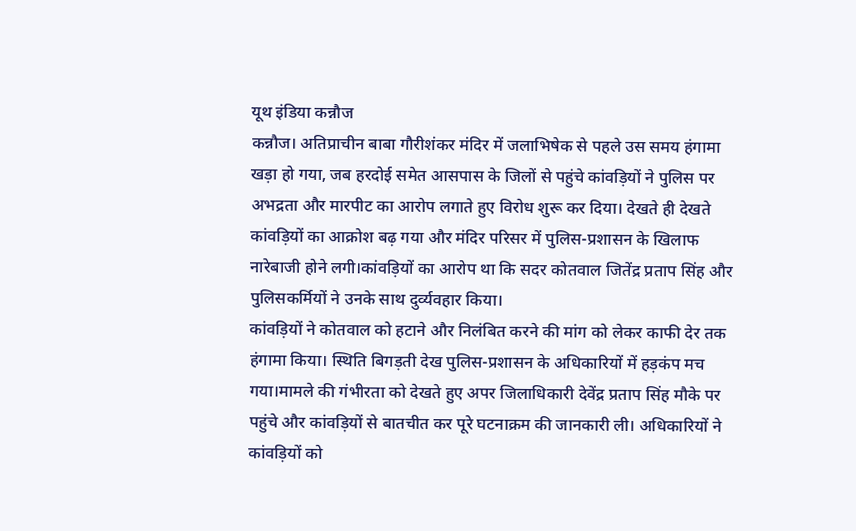यूथ इंडिया कन्नौज
कन्नौज। अतिप्राचीन बाबा गौरीशंकर मंदिर में जलाभिषेक से पहले उस समय हंगामा खड़ा हो गया, जब हरदोई समेत आसपास के जिलों से पहुंचे कांवड़ियों ने पुलिस पर अभद्रता और मारपीट का आरोप लगाते हुए विरोध शुरू कर दिया। देखते ही देखते कांवड़ियों का आक्रोश बढ़ गया और मंदिर परिसर में पुलिस-प्रशासन के खिलाफ नारेबाजी होने लगी।कांवड़ियों का आरोप था कि सदर कोतवाल जितेंद्र प्रताप सिंह और पुलिसकर्मियों ने उनके साथ दुर्व्यवहार किया।
कांवड़ियों ने कोतवाल को हटाने और निलंबित करने की मांग को लेकर काफी देर तक हंगामा किया। स्थिति बिगड़ती देख पुलिस-प्रशासन के अधिकारियों में हड़कंप मच गया।मामले की गंभीरता को देखते हुए अपर जिलाधिकारी देवेंद्र प्रताप सिंह मौके पर पहुंचे और कांवड़ियों से बातचीत कर पूरे घटनाक्रम की जानकारी ली। अधिकारियों ने कांवड़ियों को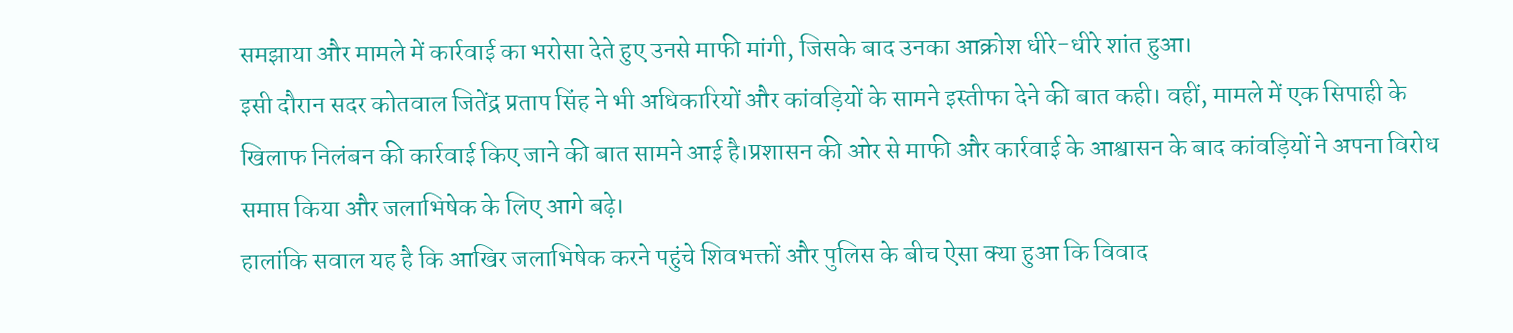समझाया और मामले में कार्रवाई का भरोसा देते हुए उनसे माफी मांगी, जिसके बाद उनका आक्रोश धीरे-धीरे शांत हुआ।
इसी दौरान सदर कोतवाल जितेंद्र प्रताप सिंह ने भी अधिकारियों और कांवड़ियों के सामने इस्तीफा देने की बात कही। वहीं, मामले में एक सिपाही के खिलाफ निलंबन की कार्रवाई किए जाने की बात सामने आई है।प्रशासन की ओर से माफी और कार्रवाई के आश्वासन के बाद कांवड़ियों ने अपना विरोध समाप्त किया और जलाभिषेक के लिए आगे बढ़े।
हालांकि सवाल यह है कि आखिर जलाभिषेक करने पहुंचे शिवभक्तों और पुलिस के बीच ऐसा क्या हुआ कि विवाद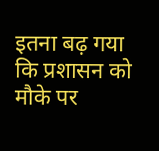इतना बढ़ गया कि प्रशासन को मौके पर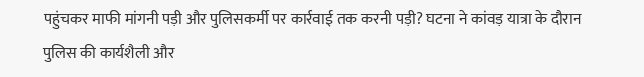पहुंचकर माफी मांगनी पड़ी और पुलिसकर्मी पर कार्रवाई तक करनी पड़ी? घटना ने कांवड़ यात्रा के दौरान पुलिस की कार्यशैली और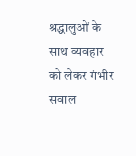श्रद्धालुओं के साथ व्यवहार को लेकर गंभीर सवाल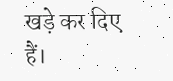खड़े कर दिए हैं।